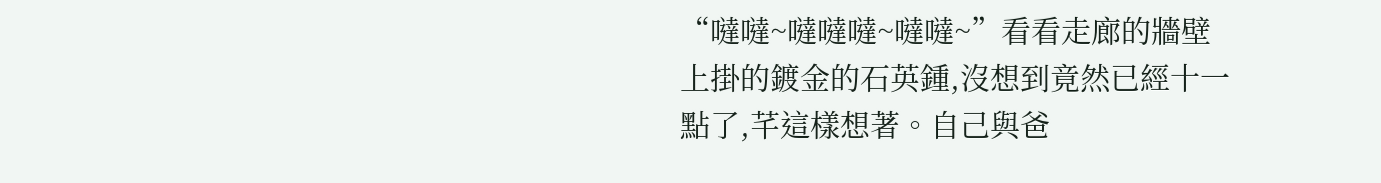“噠噠~噠噠噠~噠噠~”看看走廊的牆壁上掛的鍍金的石英鍾,沒想到竟然已經十一點了,芊這樣想著。自己與爸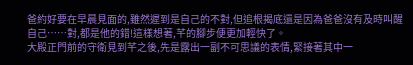爸約好要在早晨見面的,雖然遲到是自己的不對,但追根揭底還是因為爸爸沒有及時叫醒自己……對,都是他的錯!這樣想著,芊的腳步便更加輕快了。
大殿正門前的守衛見到芊之後,先是露出一副不可思議的表情,緊接著其中一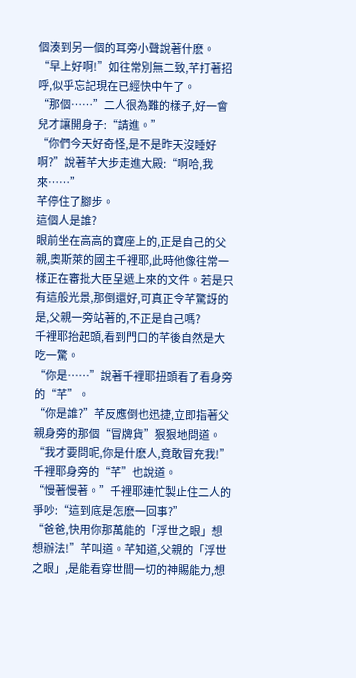個湊到另一個的耳旁小聲說著什麽。
“早上好啊!”如往常別無二致,芊打著招呼,似乎忘記現在已經快中午了。
“那個……”二人很為難的樣子,好一會兒才讓開身子:“請進。”
“你們今天好奇怪,是不是昨天沒睡好啊?”說著芊大步走進大殿:“啊哈,我來……”
芊停住了腳步。
這個人是誰?
眼前坐在高高的寶座上的,正是自己的父親,奧斯萊的國主千裡耶,此時他像往常一樣正在審批大臣呈遞上來的文件。若是只有這般光景,那倒還好,可真正令芊驚訝的是,父親一旁站著的,不正是自己嗎?
千裡耶抬起頭,看到門口的芊後自然是大吃一驚。
“你是……”說著千裡耶扭頭看了看身旁的“芊”。
“你是誰?”芊反應倒也迅捷,立即指著父親身旁的那個“冒牌貨”狠狠地問道。
“我才要問呢,你是什麽人,竟敢冒充我!”千裡耶身旁的“芊”也說道。
“慢著慢著。”千裡耶連忙製止住二人的爭吵:“這到底是怎麽一回事?”
“爸爸,快用你那萬能的「浮世之眼」想想辦法!”芊叫道。芊知道,父親的「浮世之眼」,是能看穿世間一切的神賜能力,想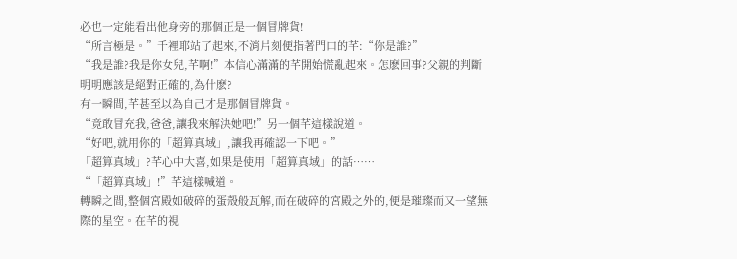必也一定能看出他身旁的那個正是一個冒牌貨!
“所言極是。”千裡耶站了起來,不消片刻便指著門口的芊:“你是誰?”
“我是誰?我是你女兒,芊啊!”本信心滿滿的芊開始慌亂起來。怎麽回事?父親的判斷明明應該是絕對正確的,為什麽?
有一瞬間,芊甚至以為自己才是那個冒牌貨。
“竟敢冒充我,爸爸,讓我來解決她吧!”另一個芊這樣說道。
“好吧,就用你的「超算真域」,讓我再確認一下吧。”
「超算真域」?芊心中大喜,如果是使用「超算真域」的話……
“「超算真域」!”芊這樣喊道。
轉瞬之間,整個宮殿如破碎的蛋殼般瓦解,而在破碎的宮殿之外的,便是璀璨而又一望無際的星空。在芊的視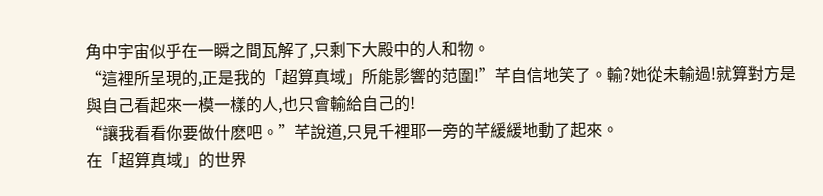角中宇宙似乎在一瞬之間瓦解了,只剩下大殿中的人和物。
“這裡所呈現的,正是我的「超算真域」所能影響的范圍!”芊自信地笑了。輸?她從未輸過!就算對方是與自己看起來一模一樣的人,也只會輸給自己的!
“讓我看看你要做什麽吧。”芊說道,只見千裡耶一旁的芊緩緩地動了起來。
在「超算真域」的世界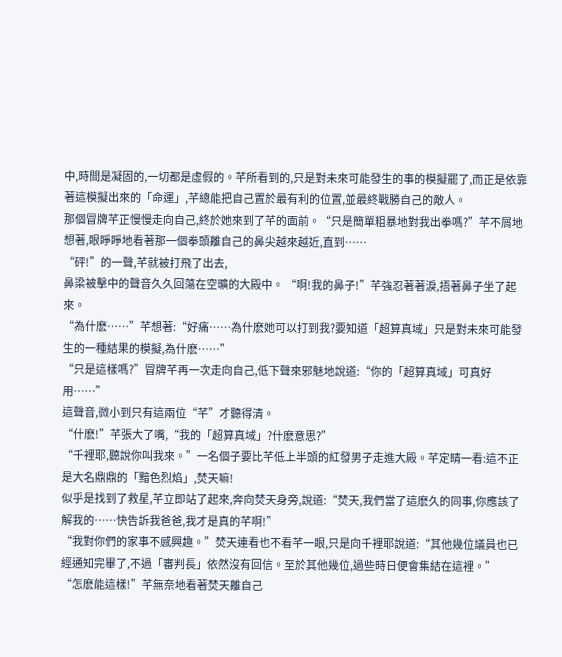中,時間是凝固的,一切都是虛假的。芊所看到的,只是對未來可能發生的事的模擬罷了,而正是依靠著這模擬出來的「命運」,芊總能把自己置於最有利的位置,並最終戰勝自己的敵人。
那個冒牌芊正慢慢走向自己,終於她來到了芊的面前。“只是簡單粗暴地對我出拳嗎?”芊不屑地想著,眼睜睜地看著那一個拳頭離自己的鼻尖越來越近,直到……
“砰!”的一聲,芊就被打飛了出去,
鼻梁被擊中的聲音久久回蕩在空曠的大殿中。 “啊!我的鼻子!”芊強忍著著淚,捂著鼻子坐了起來。
“為什麽……”芊想著:“好痛……為什麽她可以打到我?要知道「超算真域」只是對未來可能發生的一種結果的模擬,為什麽……”
“只是這樣嗎?”冒牌芊再一次走向自己,低下聲來邪魅地說道:“你的「超算真域」可真好用……”
這聲音,微小到只有這兩位“芊”才聽得清。
“什麽!”芊張大了嘴,“我的「超算真域」?什麽意思?”
“千裡耶,聽說你叫我來。”一名個子要比芊低上半頭的紅發男子走進大殿。芊定睛一看:這不正是大名鼎鼎的「黯色烈焰」,焚天嘛!
似乎是找到了救星,芊立即站了起來,奔向焚天身旁,說道:“焚天,我們當了這麽久的同事,你應該了解我的……快告訴我爸爸,我才是真的芊啊!”
“我對你們的家事不感興趣。”焚天連看也不看芊一眼,只是向千裡耶說道:“其他幾位議員也已經通知完畢了,不過「審判長」依然沒有回信。至於其他幾位,過些時日便會集結在這裡。”
“怎麽能這樣!”芊無奈地看著焚天離自己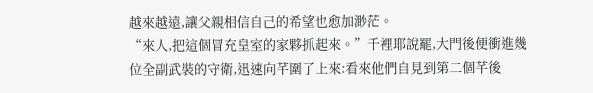越來越遠,讓父親相信自己的希望也愈加渺茫。
“來人,把這個冒充皇室的家夥抓起來。”千裡耶說罷,大門後便衝進幾位全副武裝的守衛,迅速向芊圍了上來:看來他們自見到第二個芊後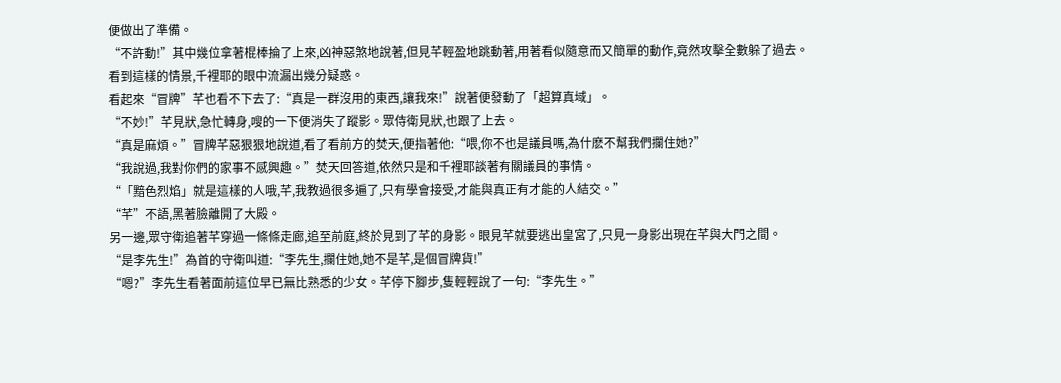便做出了準備。
“不許動!”其中幾位拿著棍棒掄了上來,凶神惡煞地說著,但見芊輕盈地跳動著,用著看似隨意而又簡單的動作,竟然攻擊全數躲了過去。
看到這樣的情景,千裡耶的眼中流漏出幾分疑惑。
看起來“冒牌”芊也看不下去了:“真是一群沒用的東西,讓我來!”說著便發動了「超算真域」。
“不妙!”芊見狀,急忙轉身,嗖的一下便消失了蹤影。眾侍衛見狀,也跟了上去。
“真是麻煩。”冒牌芊惡狠狠地說道,看了看前方的焚天,便指著他:“喂,你不也是議員嗎,為什麽不幫我們攔住她?”
“我說過,我對你們的家事不感興趣。”焚天回答道,依然只是和千裡耶談著有關議員的事情。
“「黯色烈焰」就是這樣的人哦,芊,我教過很多遍了,只有學會接受,才能與真正有才能的人結交。”
“芊”不語,黑著臉離開了大殿。
另一邊,眾守衛追著芊穿過一條條走廊,追至前庭,終於見到了芊的身影。眼見芊就要逃出皇宮了,只見一身影出現在芊與大門之間。
“是李先生!”為首的守衛叫道:“李先生,攔住她,她不是芊,是個冒牌貨!”
“嗯?”李先生看著面前這位早已無比熟悉的少女。芊停下腳步,隻輕輕說了一句:“李先生。”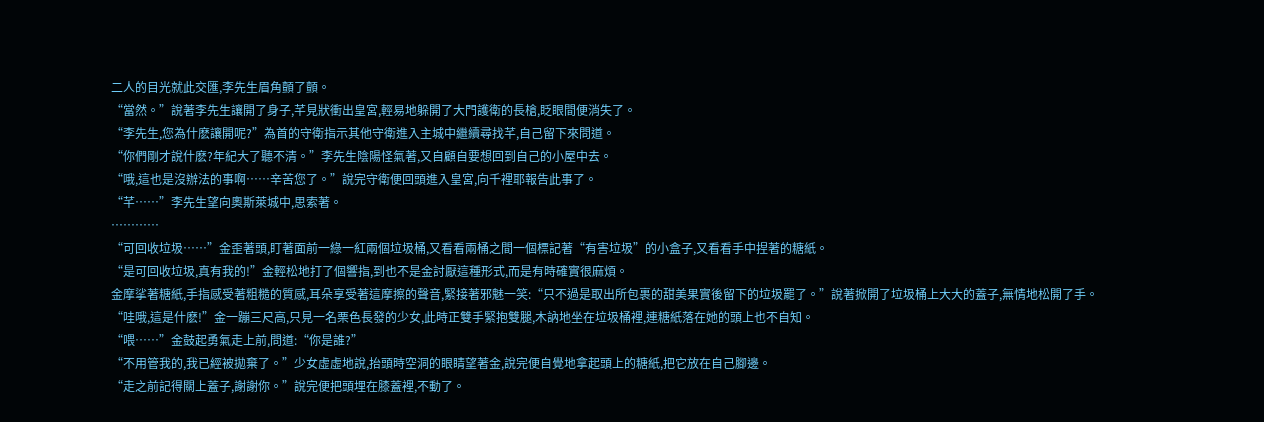二人的目光就此交匯,李先生眉角顫了顫。
“當然。”說著李先生讓開了身子,芊見狀衝出皇宮,輕易地躲開了大門護衛的長槍,眨眼間便消失了。
“李先生,您為什麽讓開呢?”為首的守衛指示其他守衛進入主城中繼續尋找芊,自己留下來問道。
“你們剛才說什麽?年紀大了聽不清。”李先生陰陽怪氣著,又自顧自要想回到自己的小屋中去。
“哦,這也是沒辦法的事啊……辛苦您了。”說完守衛便回頭進入皇宮,向千裡耶報告此事了。
“芊……”李先生望向奧斯萊城中,思索著。
…………
“可回收垃圾……”金歪著頭,盯著面前一綠一紅兩個垃圾桶,又看看兩桶之間一個標記著“有害垃圾”的小盒子,又看看手中捏著的糖紙。
“是可回收垃圾,真有我的!”金輕松地打了個響指,到也不是金討厭這種形式,而是有時確實很麻煩。
金摩挲著糖紙,手指感受著粗糙的質感,耳朵享受著這摩擦的聲音,緊接著邪魅一笑:“只不過是取出所包裹的甜美果實後留下的垃圾罷了。”說著掀開了垃圾桶上大大的蓋子,無情地松開了手。
“哇哦,這是什麽!”金一蹦三尺高,只見一名栗色長發的少女,此時正雙手緊抱雙腿,木訥地坐在垃圾桶裡,連糖紙落在她的頭上也不自知。
“喂……”金鼓起勇氣走上前,問道:“你是誰?”
“不用管我的,我已經被拋棄了。”少女虛虛地說,抬頭時空洞的眼睛望著金,說完便自覺地拿起頭上的糖紙,把它放在自己腳邊。
“走之前記得關上蓋子,謝謝你。”說完便把頭埋在膝蓋裡,不動了。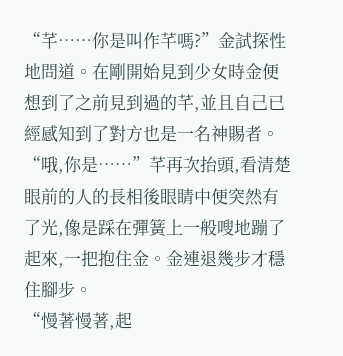“芊……你是叫作芊嗎?”金試探性地問道。在剛開始見到少女時金便想到了之前見到過的芊,並且自己已經感知到了對方也是一名神賜者。
“哦,你是……”芊再次抬頭,看清楚眼前的人的長相後眼睛中便突然有了光,像是踩在彈簧上一般嗖地蹦了起來,一把抱住金。金連退幾步才穩住腳步。
“慢著慢著,起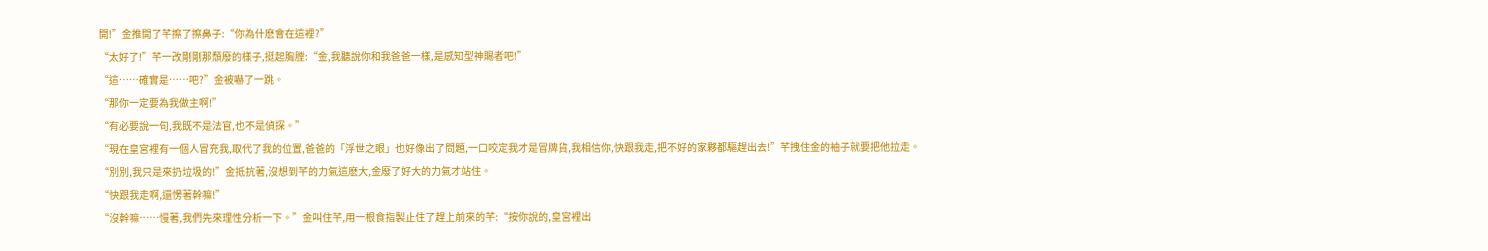開!”金推開了芊擦了擦鼻子:“你為什麽會在這裡?”
“太好了!”芊一改剛剛那頹廢的樣子,挺起胸膛:“金,我聽說你和我爸爸一樣,是感知型神賜者吧!”
“這……確實是……吧?”金被嚇了一跳。
“那你一定要為我做主啊!”
“有必要說一句,我既不是法官,也不是偵探。”
“現在皇宮裡有一個人冒充我,取代了我的位置,爸爸的「浮世之眼」也好像出了問題,一口咬定我才是冒牌貨,我相信你,快跟我走,把不好的家夥都驅趕出去!”芊拽住金的袖子就要把他拉走。
“別別,我只是來扔垃圾的!”金抵抗著,沒想到芊的力氣這麽大,金廢了好大的力氣才站住。
“快跟我走啊,還愣著幹嘛!”
“沒幹嘛……慢著,我們先來理性分析一下。”金叫住芊,用一根食指製止住了趕上前來的芊:“按你說的,皇宮裡出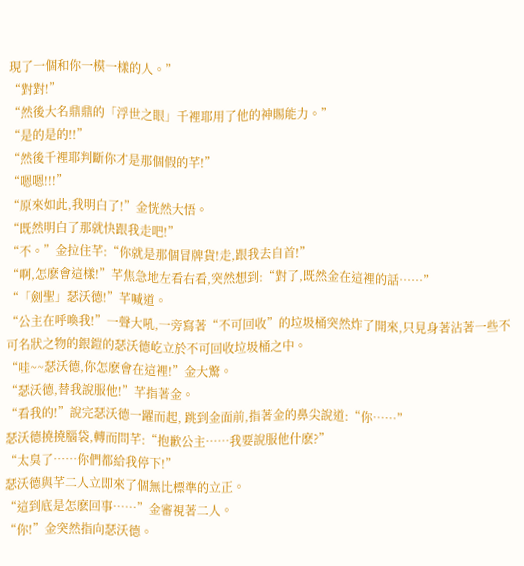現了一個和你一模一樣的人。”
“對對!”
“然後大名鼎鼎的「浮世之眼」千裡耶用了他的神賜能力。”
“是的是的!!”
“然後千裡耶判斷你才是那個假的芊!”
“嗯嗯!!!”
“原來如此,我明白了!”金恍然大悟。
“既然明白了那就快跟我走吧!”
“不。”金拉住芊:“你就是那個冒牌貨!走,跟我去自首!”
“啊,怎麽會這樣!”芊焦急地左看右看,突然想到:“對了,既然金在這裡的話……”
“「劍聖」瑟沃德!”芊喊道。
“公主在呼喚我!”一聲大吼,一旁寫著“不可回收”的垃圾桶突然炸了開來,只見身著沾著一些不可名狀之物的銀鎧的瑟沃德屹立於不可回收垃圾桶之中。
“哇~~瑟沃德,你怎麽會在這裡!”金大驚。
“瑟沃德,替我說服他!”芊指著金。
“看我的!”說完瑟沃德一躍而起, 跳到金面前,指著金的鼻尖說道:“你……”
瑟沃德撓撓腦袋,轉而問芊:“抱歉公主……我要說服他什麽?”
“太臭了……你們都給我停下!”
瑟沃德與芊二人立即來了個無比標準的立正。
“這到底是怎麽回事……”金審視著二人。
“你!”金突然指向瑟沃德。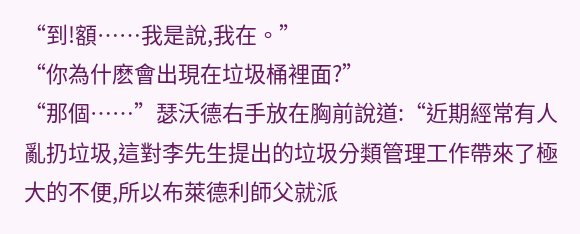“到!額……我是說,我在。”
“你為什麽會出現在垃圾桶裡面?”
“那個……”瑟沃德右手放在胸前說道:“近期經常有人亂扔垃圾,這對李先生提出的垃圾分類管理工作帶來了極大的不便,所以布萊德利師父就派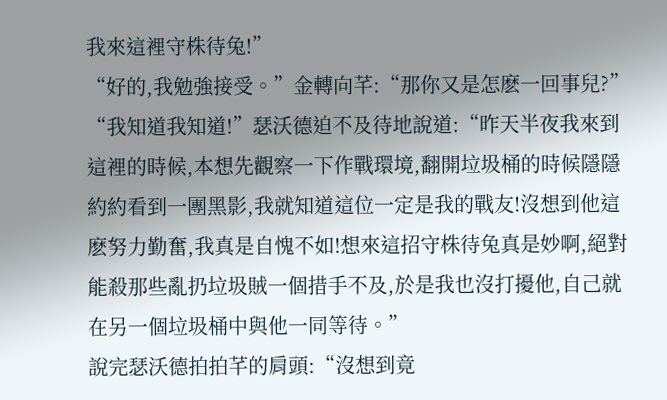我來這裡守株待兔!”
“好的,我勉強接受。”金轉向芊:“那你又是怎麽一回事兒?”
“我知道我知道!”瑟沃德迫不及待地說道:“昨天半夜我來到這裡的時候,本想先觀察一下作戰環境,翻開垃圾桶的時候隱隱約約看到一團黑影,我就知道這位一定是我的戰友!沒想到他這麽努力勤奮,我真是自愧不如!想來這招守株待兔真是妙啊,絕對能殺那些亂扔垃圾賊一個措手不及,於是我也沒打擾他,自己就在另一個垃圾桶中與他一同等待。”
說完瑟沃德拍拍芊的肩頭:“沒想到竟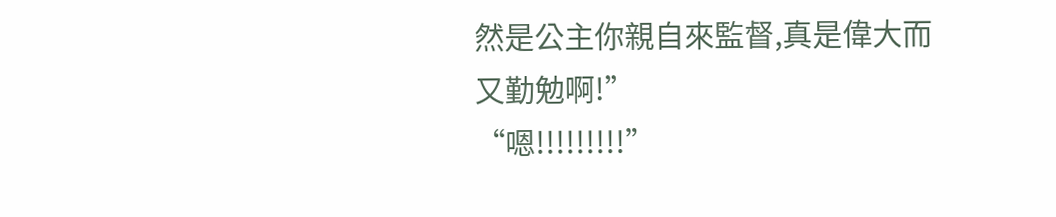然是公主你親自來監督,真是偉大而又勤勉啊!”
“嗯!!!!!!!!!”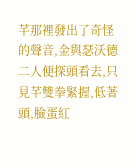芊那裡發出了奇怪的聲音,金與瑟沃德二人便探頭看去,只見芊雙拳緊握,低著頭,臉蛋紅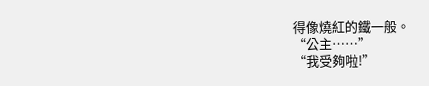得像燒紅的鐵一般。
“公主……”
“我受夠啦!”